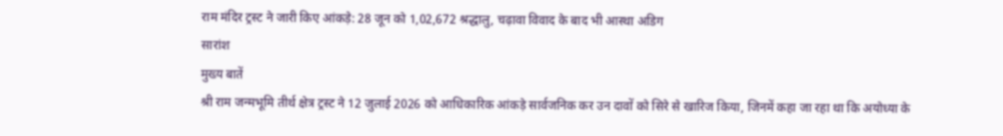राम मंदिर ट्रस्ट ने जारी किए आंकड़े: 28 जून को 1,02,672 श्रद्धालु, चढ़ावा विवाद के बाद भी आस्था अडिग
सारांश
मुख्य बातें
श्री राम जन्मभूमि तीर्थ क्षेत्र ट्रस्ट ने 12 जुलाई 2026 को आधिकारिक आंकड़े सार्वजनिक कर उन दावों को सिरे से खारिज किया, जिनमें कहा जा रहा था कि अयोध्या के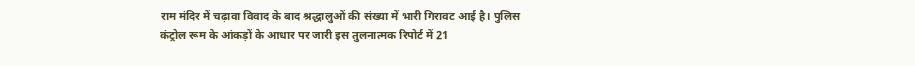राम मंदिर में चढ़ावा विवाद के बाद श्रद्धालुओं की संख्या में भारी गिरावट आई है। पुलिस कंट्रोल रूम के आंकड़ों के आधार पर जारी इस तुलनात्मक रिपोर्ट में 21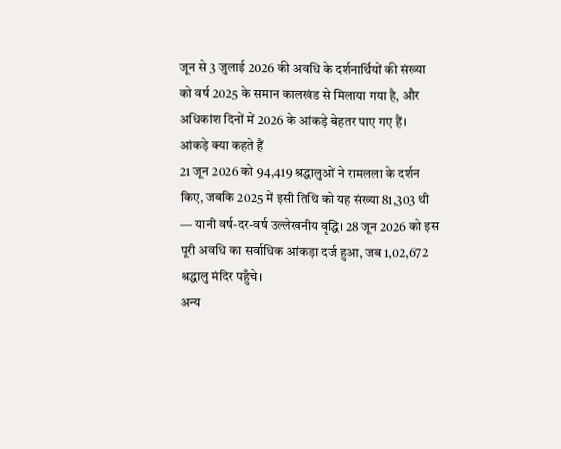जून से 3 जुलाई 2026 की अवधि के दर्शनार्थियों की संख्या को वर्ष 2025 के समान कालखंड से मिलाया गया है, और अधिकांश दिनों में 2026 के आंकड़े बेहतर पाए गए हैं।
आंकड़े क्या कहते हैं
21 जून 2026 को 94,419 श्रद्धालुओं ने रामलला के दर्शन किए, जबकि 2025 में इसी तिथि को यह संख्या 81,303 थी — यानी वर्ष-दर-वर्ष उल्लेखनीय वृद्धि। 28 जून 2026 को इस पूरी अवधि का सर्वाधिक आंकड़ा दर्ज हुआ, जब 1,02,672 श्रद्धालु मंदिर पहुँचे।
अन्य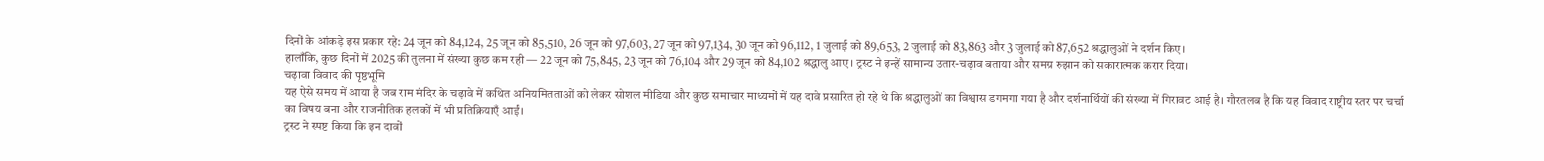दिनों के आंकड़े इस प्रकार रहे: 24 जून को 84,124, 25 जून को 85,510, 26 जून को 97,603, 27 जून को 97,134, 30 जून को 96,112, 1 जुलाई को 89,653, 2 जुलाई को 83,863 और 3 जुलाई को 87,652 श्रद्धालुओं ने दर्शन किए।
हालाँकि, कुछ दिनों में 2025 की तुलना में संख्या कुछ कम रही — 22 जून को 75,845, 23 जून को 76,104 और 29 जून को 84,102 श्रद्धालु आए। ट्रस्ट ने इन्हें सामान्य उतार-चढ़ाव बताया और समग्र रुझान को सकारात्मक करार दिया।
चढ़ावा विवाद की पृष्ठभूमि
यह ऐसे समय में आया है जब राम मंदिर के चढ़ावे में कथित अनियमितताओं को लेकर सोशल मीडिया और कुछ समाचार माध्यमों में यह दावे प्रसारित हो रहे थे कि श्रद्धालुओं का विश्वास डगमगा गया है और दर्शनार्थियों की संख्या में गिरावट आई है। गौरतलब है कि यह विवाद राष्ट्रीय स्तर पर चर्चा का विषय बना और राजनीतिक हलकों में भी प्रतिक्रियाएँ आईं।
ट्रस्ट ने स्पष्ट किया कि इन दावों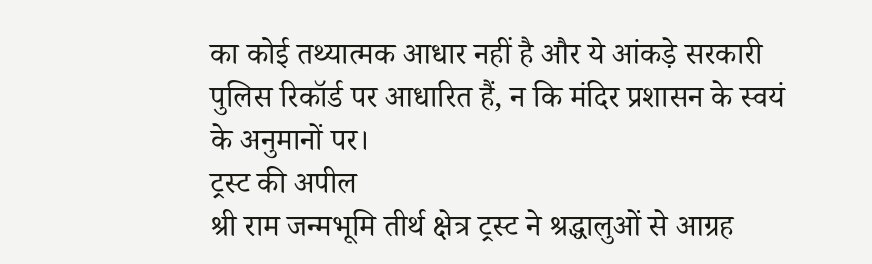का कोई तथ्यात्मक आधार नहीं है और ये आंकड़े सरकारी पुलिस रिकॉर्ड पर आधारित हैं, न कि मंदिर प्रशासन के स्वयं के अनुमानों पर।
ट्रस्ट की अपील
श्री राम जन्मभूमि तीर्थ क्षेत्र ट्रस्ट ने श्रद्धालुओं से आग्रह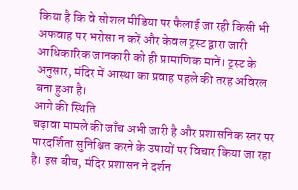किया है कि वे सोशल मीडिया पर फैलाई जा रही किसी भी अफवाह पर भरोसा न करें और केवल ट्रस्ट द्वारा जारी आधिकारिक जानकारी को ही प्रामाणिक मानें। ट्रस्ट के अनुसार, मंदिर में आस्था का प्रवाह पहले की तरह अविरल बना हुआ है।
आगे की स्थिति
चढ़ावा मामले की जाँच अभी जारी है और प्रशासनिक स्तर पर पारदर्शिता सुनिश्चित करने के उपायों पर विचार किया जा रहा है। इस बीच, मंदिर प्रशासन ने दर्शन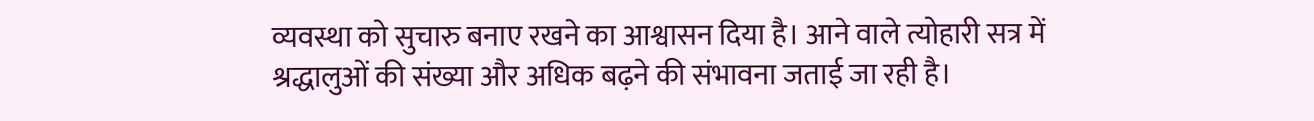व्यवस्था को सुचारु बनाए रखने का आश्वासन दिया है। आने वाले त्योहारी सत्र में श्रद्धालुओं की संख्या और अधिक बढ़ने की संभावना जताई जा रही है।